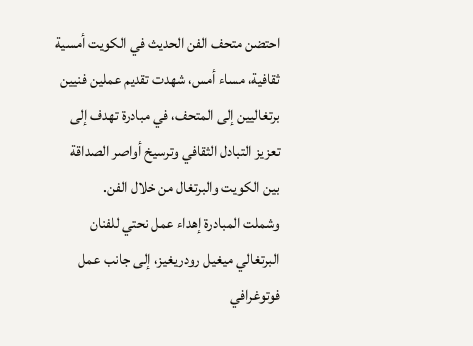احتضن متحف الفن الحديث في الكويت أمسية ثقافية، مساء أمس، شهدت تقديم عملين فنيين برتغاليين إلى المتحف، في مبادرة تهدف إلى تعزيز التبادل الثقافي وترسيخ أواصر الصداقة بين الكويت والبرتغال من خلال الفن.
وشملت المبادرة إهداء عمل نحتي للفنان البرتغالي ميغيل رودريغيز، إلى جانب عمل فوتوغرافي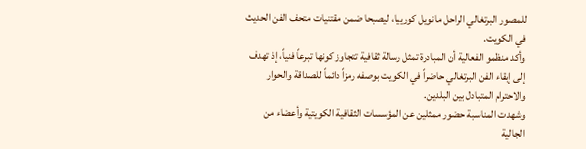للمصور البرتغالي الراحل مانويل كورييا، ليصبحا ضمن مقتنيات متحف الفن الحديث في الكويت.
وأكد منظمو الفعالية أن المبادرة تمثل رسالة ثقافية تتجاوز كونها تبرعاً فنياً، إذ تهدف إلى إبقاء الفن البرتغالي حاضراً في الكويت بوصفه رمزاً دائماً للصداقة والحوار والاحترام المتبادل بين البلدين.
وشهدت المناسبة حضور ممثلين عن المؤسسات الثقافية الكويتية وأعضاء من الجالية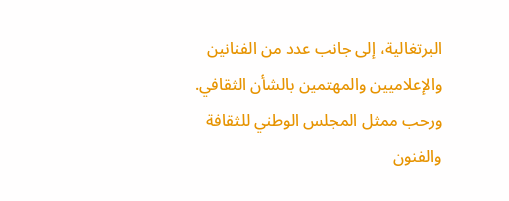البرتغالية، إلى جانب عدد من الفنانين والإعلاميين والمهتمين بالشأن الثقافي.
ورحب ممثل المجلس الوطني للثقافة والفنون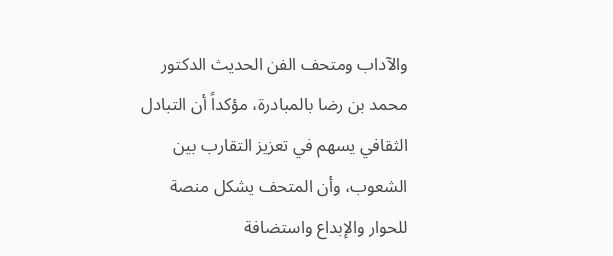والآداب ومتحف الفن الحديث الدكتور محمد بن رضا بالمبادرة، مؤكداً أن التبادل الثقافي يسهم في تعزيز التقارب بين الشعوب، وأن المتحف يشكل منصة للحوار والإبداع واستضافة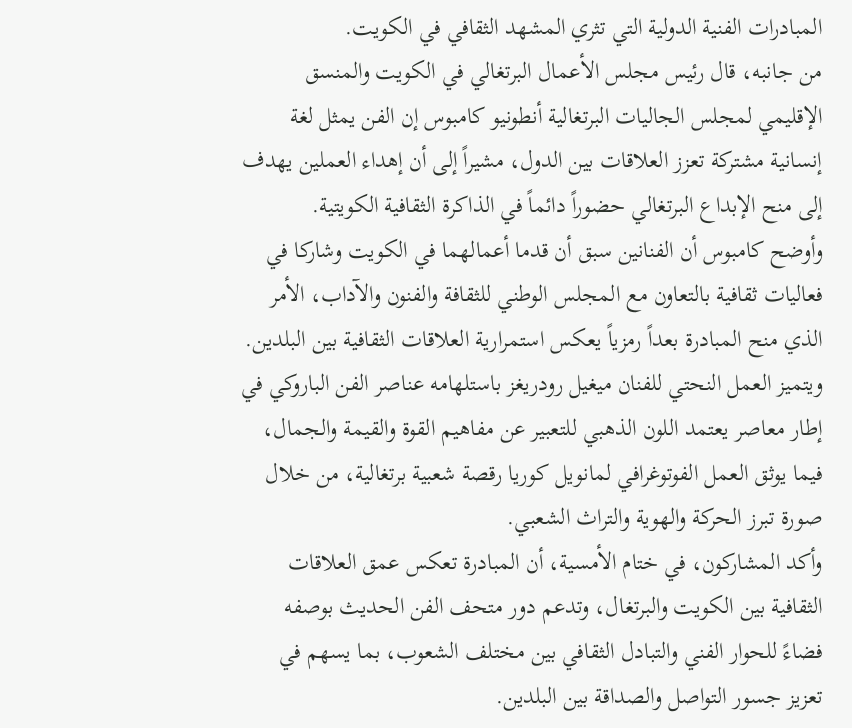المبادرات الفنية الدولية التي تثري المشهد الثقافي في الكويت.
من جانبه، قال رئيس مجلس الأعمال البرتغالي في الكويت والمنسق الإقليمي لمجلس الجاليات البرتغالية أنطونيو كامبوس إن الفن يمثل لغة إنسانية مشتركة تعزز العلاقات بين الدول، مشيراً إلى أن إهداء العملين يهدف إلى منح الإبداع البرتغالي حضوراً دائماً في الذاكرة الثقافية الكويتية.
وأوضح كامبوس أن الفنانين سبق أن قدما أعمالهما في الكويت وشاركا في فعاليات ثقافية بالتعاون مع المجلس الوطني للثقافة والفنون والآداب، الأمر الذي منح المبادرة بعداً رمزياً يعكس استمرارية العلاقات الثقافية بين البلدين.
ويتميز العمل النحتي للفنان ميغيل رودريغز باستلهامه عناصر الفن الباروكي في إطار معاصر يعتمد اللون الذهبي للتعبير عن مفاهيم القوة والقيمة والجمال، فيما يوثق العمل الفوتوغرافي لمانويل كوريا رقصة شعبية برتغالية، من خلال صورة تبرز الحركة والهوية والتراث الشعبي.
وأكد المشاركون، في ختام الأمسية، أن المبادرة تعكس عمق العلاقات الثقافية بين الكويت والبرتغال، وتدعم دور متحف الفن الحديث بوصفه فضاءً للحوار الفني والتبادل الثقافي بين مختلف الشعوب، بما يسهم في تعزيز جسور التواصل والصداقة بين البلدين.